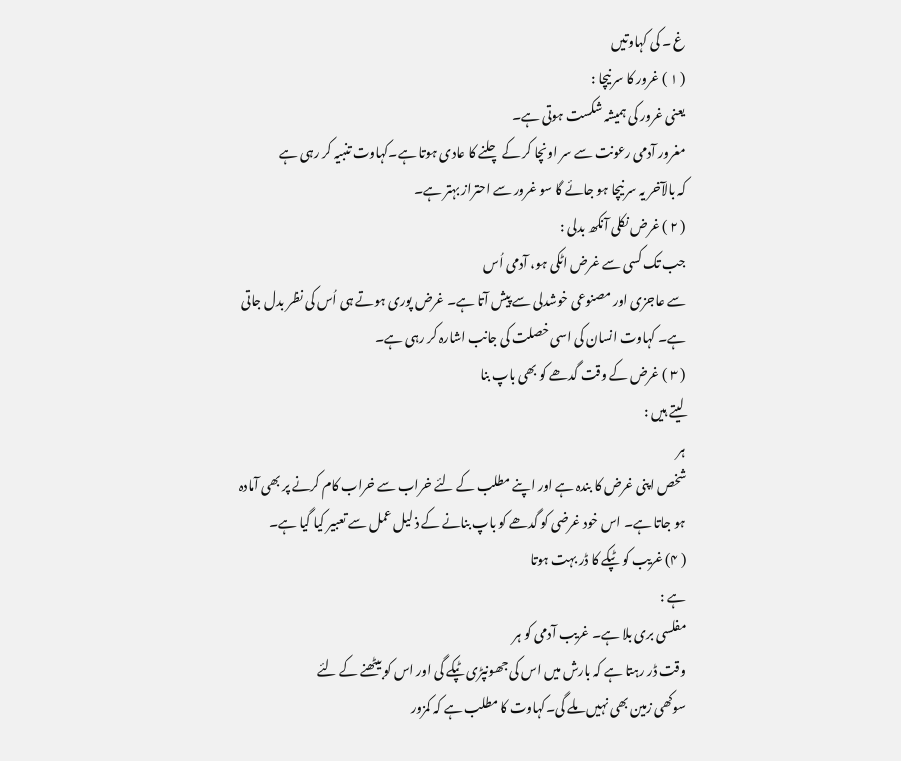غ ۔ کی کہاوتیں
( ۱ ) غرور کا سر نیچا :
یعنی غرور کی ہمیشہ شکست ہوتی ہے۔
مغرور آدمی رعونت سے سر اونچا کر کے چلنے کا عادی ہوتا ہے۔کہاوت تنبیہ کر رہی ہے
کہ بالآخر یہ سر نیچا ہو جائے گا سو غرور سے احتراز بہتر ہے۔
( ۲ ) غرض نکلی آنکھ بدلی :
جب تک کسی سے غرض اٹکی ہو، آدمی اُس
سے عاجزی اور مصنوعی خوشدلی سے پیش آتا ہے۔ غرض پوری ہوتے ہی اُس کی نظر بدل جاتی
ہے۔ کہاوت انسان کی اسی خصلت کی جانب اشارہ کر رہی ہے۔
( ۳ ) غرض کے وقت گدھے کو بھی باپ بنا
لیتے ہیں :
ہر
شخص اپنی غرض کا بندہ ہے اور اپنے مطلب کے لئے خراب سے خراب کام کرنے پر بھی آمادہ
ہو جاتا ہے۔ اس خود غرضی کو گدھے کو باپ بنانے کے ذ لیل عمل سے تعبیر کیا گیا ہے۔
( ۴) غریب کو ٹپکے کا ڈر بہت ہوتا
ہے :
مفلسی بری بلا ہے۔ غریب آدمی کو ہر
وقت ڈر رہتا ہے کہ بارش میں اس کی جھونپڑی ٹپکے گی اور اس کو بیٹھنے کے لئے
سوکھی زمین بھی نہیں ملے گی۔کہاوت کا مطلب ہے کہ کمزور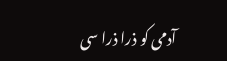آدمی کو ذرا ذرا سی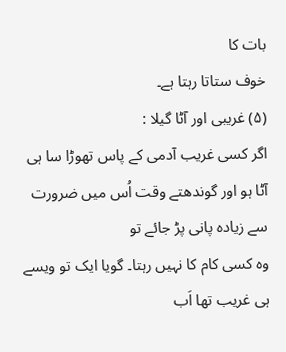بات کا
خوف ستاتا رہتا ہے۔
(۵) غریبی اور آٹا گیلا :
اگر کسی غریب آدمی کے پاس تھوڑا سا ہی
آٹا ہو اور گوندھتے وقت اُس میں ضرورت سے زیادہ پانی پڑ جائے تو
وہ کسی کام کا نہیں رہتا۔ گویا ایک تو ویسے ہی غریب تھا اَب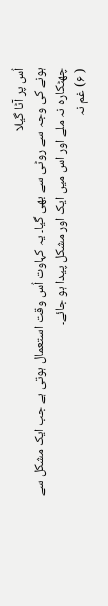اُس پر آٹا گیلا
ہونے کی وجہ سے روٹی سے بھی گیا۔ یہ کہاوت اُس وقت استعمال ہوتی ہے جب ایک مشکل سے
چھٹکارہ نہ ملے اور اس میں ایک اور مشکل پیدا ہو جائے۔
( ۶) غم نہ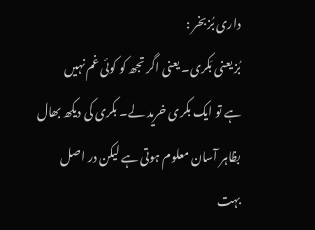داری بُز بخر :
بُز یعنی بَکری۔ یعنی اگر تجھ کو کوئی غم نہیں
ہے تو ایک بکری خرید لے۔ بکری کی دیکھ بھال بظاہر آسان معلوم ہوتی ہے لیکن در اصل
بہت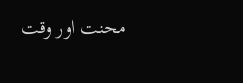محنت اور وقت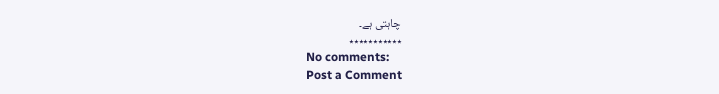چاہتی ہے۔
٭٭٭٭٭٭٭٭٭٭٭
No comments:
Post a Comment